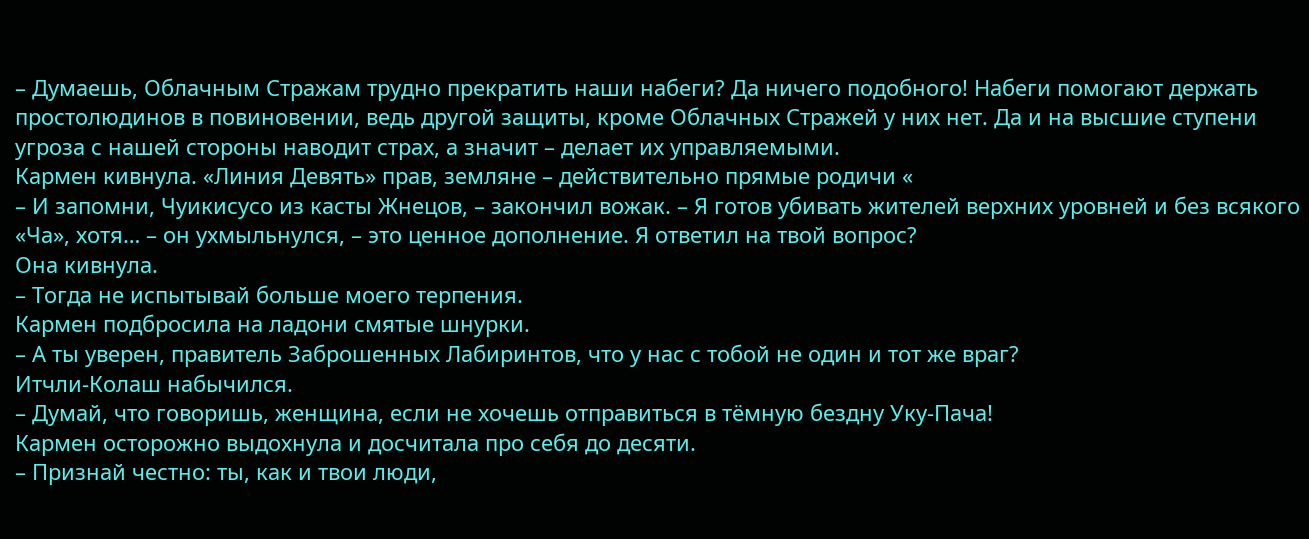– Думаешь, Облачным Стражам трудно прекратить наши набеги? Да ничего подобного! Набеги помогают держать простолюдинов в повиновении, ведь другой защиты, кроме Облачных Стражей у них нет. Да и на высшие ступени угроза с нашей стороны наводит страх, а значит – делает их управляемыми.
Кармен кивнула. «Линия Девять» прав, земляне – действительно прямые родичи «
– И запомни, Чуикисусо из касты Жнецов, – закончил вожак. – Я готов убивать жителей верхних уровней и без всякого «Ча», хотя… – он ухмыльнулся, – это ценное дополнение. Я ответил на твой вопрос?
Она кивнула.
– Тогда не испытывай больше моего терпения.
Кармен подбросила на ладони смятые шнурки.
– А ты уверен, правитель Заброшенных Лабиринтов, что у нас с тобой не один и тот же враг?
Итчли-Колаш набычился.
– Думай, что говоришь, женщина, если не хочешь отправиться в тёмную бездну Уку-Пача!
Кармен осторожно выдохнула и досчитала про себя до десяти.
– Признай честно: ты, как и твои люди,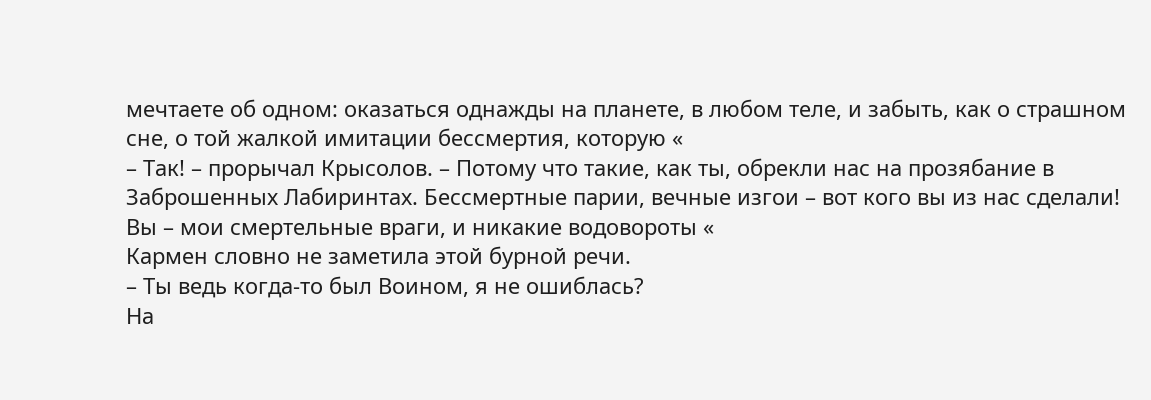мечтаете об одном: оказаться однажды на планете, в любом теле, и забыть, как о страшном сне, о той жалкой имитации бессмертия, которую «
– Так! – прорычал Крысолов. – Потому что такие, как ты, обрекли нас на прозябание в Заброшенных Лабиринтах. Бессмертные парии, вечные изгои – вот кого вы из нас сделали! Вы – мои смертельные враги, и никакие водовороты «
Кармен словно не заметила этой бурной речи.
– Ты ведь когда-то был Воином, я не ошиблась?
На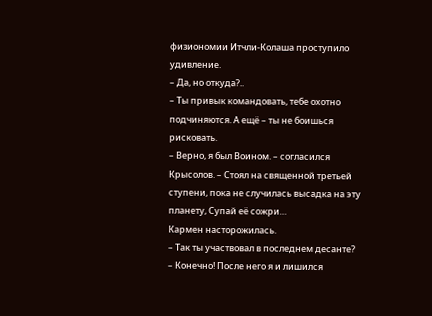физиономии Итчли-Колаша проступило удивление.
– Да, но откуда?..
– Ты привык командовать, тебе охотно подчиняются. А ещё – ты не боишься рисковать.
– Верно, я был Воином. – согласился Крысолов. – Стоял на священной третьей ступени, пока не случилась высадка на эту планету, Супай её сожри…
Кармен насторожилась.
– Так ты участвовал в последнем десанте?
– Конечно! После него я и лишился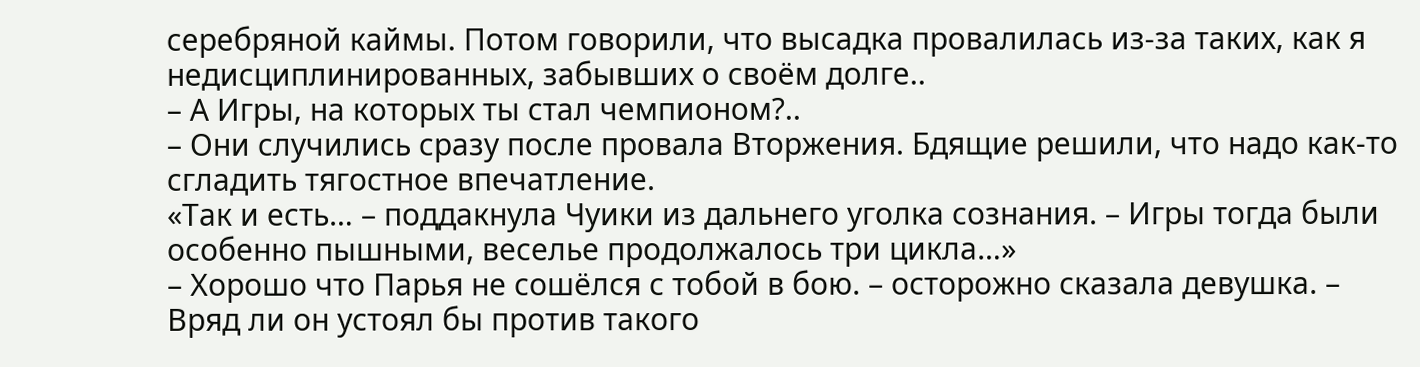серебряной каймы. Потом говорили, что высадка провалилась из-за таких, как я недисциплинированных, забывших о своём долге..
– А Игры, на которых ты стал чемпионом?..
– Они случились сразу после провала Вторжения. Бдящие решили, что надо как-то сгладить тягостное впечатление.
«Так и есть… – поддакнула Чуики из дальнего уголка сознания. – Игры тогда были особенно пышными, веселье продолжалось три цикла…»
– Хорошо что Парья не сошёлся с тобой в бою. – осторожно сказала девушка. – Вряд ли он устоял бы против такого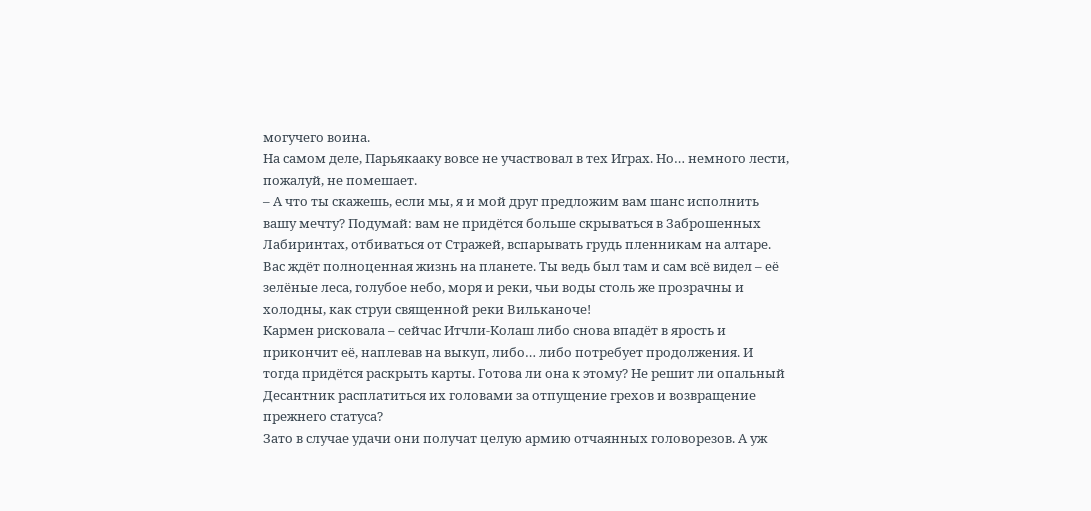могучего воина.
На самом деле, Парьякааку вовсе не участвовал в тех Играх. Но… немного лести, пожалуй, не помешает.
– А что ты скажешь, если мы, я и мой друг предложим вам шанс исполнить вашу мечту? Подумай: вам не придётся больше скрываться в Заброшенных Лабиринтах, отбиваться от Стражей, вспарывать грудь пленникам на алтаре. Вас ждёт полноценная жизнь на планете. Ты ведь был там и сам всё видел – её зелёные леса, голубое небо, моря и реки, чьи воды столь же прозрачны и холодны, как струи священной реки Вильканоче!
Кармен рисковала – сейчас Итчли-Колаш либо снова впадёт в ярость и прикончит её, наплевав на выкуп, либо… либо потребует продолжения. И тогда придётся раскрыть карты. Готова ли она к этому? Не решит ли опальный Десантник расплатиться их головами за отпущение грехов и возвращение прежнего статуса?
Зато в случае удачи они получат целую армию отчаянных головорезов. А уж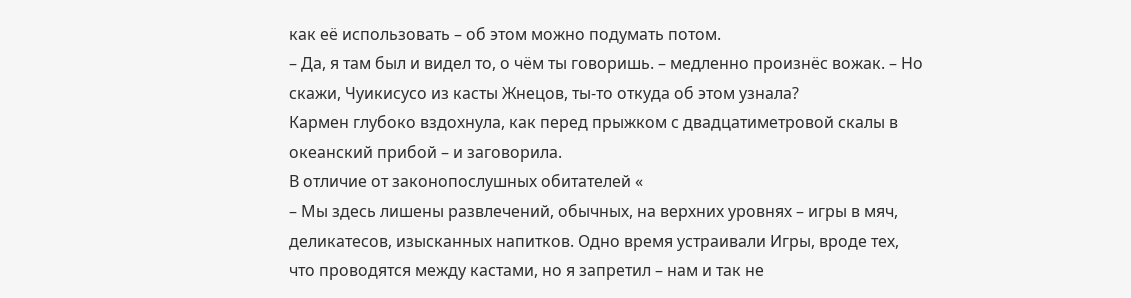как её использовать – об этом можно подумать потом.
– Да, я там был и видел то, о чём ты говоришь. – медленно произнёс вожак. – Но скажи, Чуикисусо из касты Жнецов, ты-то откуда об этом узнала?
Кармен глубоко вздохнула, как перед прыжком с двадцатиметровой скалы в океанский прибой – и заговорила.
В отличие от законопослушных обитателей «
– Мы здесь лишены развлечений, обычных, на верхних уровнях – игры в мяч, деликатесов, изысканных напитков. Одно время устраивали Игры, вроде тех, что проводятся между кастами, но я запретил – нам и так не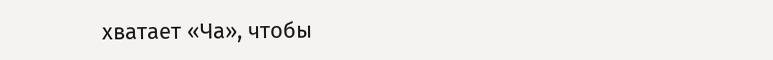хватает «Ча», чтобы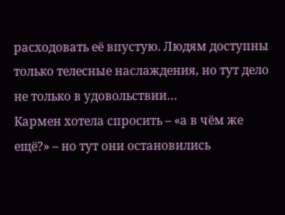расходовать её впустую. Людям доступны только телесные наслаждения, но тут дело не только в удовольствии…
Кармен хотела спросить – «а в чём же ещё?» – но тут они остановились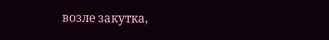возле закутка,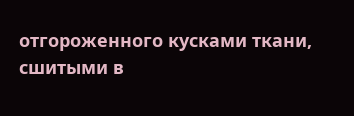отгороженного кусками ткани, сшитыми в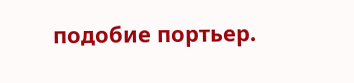подобие портьер.